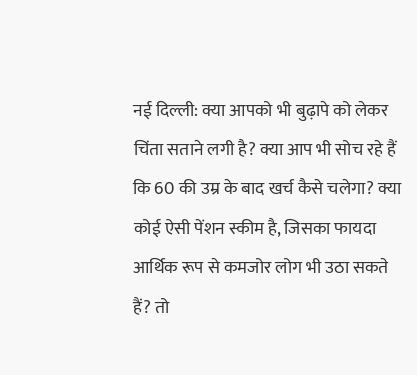नई दिल्ली: क्या आपको भी बुढ़ापे को लेकर चिंता सताने लगी है? क्या आप भी सोच रहे हैं कि 60 की उम्र के बाद खर्च कैसे चलेगा? क्या कोई ऐसी पेंशन स्कीम है, जिसका फायदा आर्थिक रूप से कमजोर लोग भी उठा सकते हैं? तो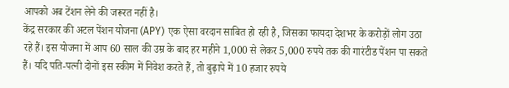आपको अब टेंशन लेने की जरूरत नहीं है।
केंद्र सरकार की अटल पेंशन योजना (APY) एक ऐसा वरदान साबित हो रही है, जिसका फायदा देशभर के करोड़ों लोग उठा रहे हैं। इस योजना में आप 60 साल की उम्र के बाद हर महीने 1,000 से लेकर 5,000 रुपये तक की गारंटीड पेंशन पा सकते हैं। यदि पति-पत्नी दोनों इस स्कीम में निवेश करते हैं, तो बुढ़ापे में 10 हजार रुपये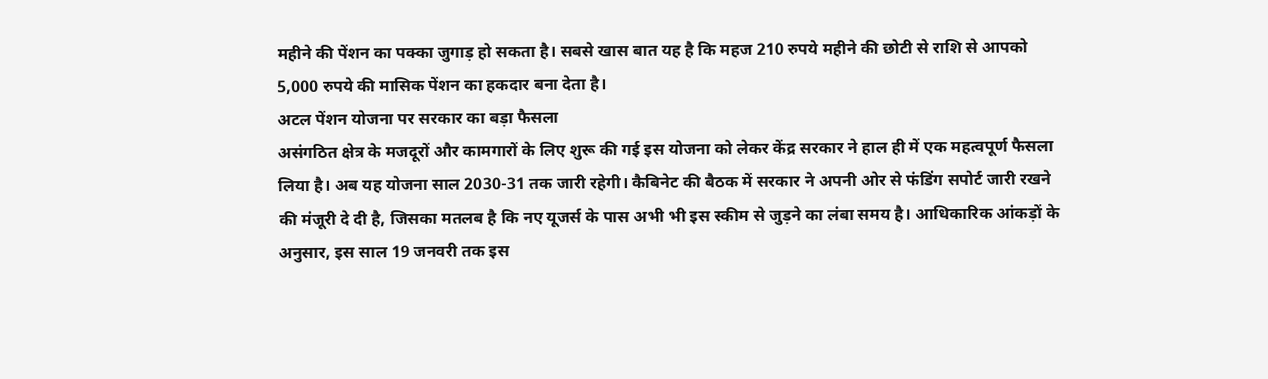महीने की पेंशन का पक्का जुगाड़ हो सकता है। सबसे खास बात यह है कि महज 210 रुपये महीने की छोटी से राशि से आपको 5,000 रुपये की मासिक पेंशन का हकदार बना देता है।
अटल पेंशन योजना पर सरकार का बड़ा फैसला
असंगठित क्षेत्र के मजदूरों और कामगारों के लिए शुरू की गई इस योजना को लेकर केंद्र सरकार ने हाल ही में एक महत्वपूर्ण फैसला लिया है। अब यह योजना साल 2030-31 तक जारी रहेगी। कैबिनेट की बैठक में सरकार ने अपनी ओर से फंडिंग सपोर्ट जारी रखने की मंजूरी दे दी है, जिसका मतलब है कि नए यूजर्स के पास अभी भी इस स्कीम से जुड़ने का लंबा समय है। आधिकारिक आंकड़ों के अनुसार, इस साल 19 जनवरी तक इस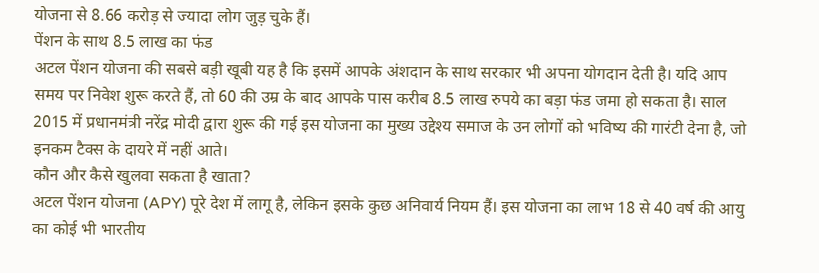योजना से 8.66 करोड़ से ज्यादा लोग जुड़ चुके हैं।
पेंशन के साथ 8.5 लाख का फंड
अटल पेंशन योजना की सबसे बड़ी खूबी यह है कि इसमें आपके अंशदान के साथ सरकार भी अपना योगदान देती है। यदि आप समय पर निवेश शुरू करते हैं, तो 60 की उम्र के बाद आपके पास करीब 8.5 लाख रुपये का बड़ा फंड जमा हो सकता है। साल 2015 में प्रधानमंत्री नरेंद्र मोदी द्वारा शुरू की गई इस योजना का मुख्य उद्देश्य समाज के उन लोगों को भविष्य की गारंटी देना है, जो इनकम टैक्स के दायरे में नहीं आते।
कौन और कैसे खुलवा सकता है खाता?
अटल पेंशन योजना (APY) पूरे देश में लागू है, लेकिन इसके कुछ अनिवार्य नियम हैं। इस योजना का लाभ 18 से 40 वर्ष की आयु का कोई भी भारतीय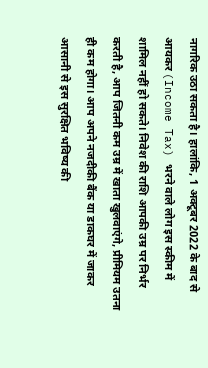नागरिक उठा सकता है। हालांकि, 1 अक्टूबर 2022 के बाद से आयकर (Income Tax) भरने वाले लोग इस स्कीम में शामिल नहीं हो सकते। निवेश की राशि आपकी उम्र पर निर्भर करती है, आप जितनी कम उम्र में खाता खुलवाएंगे, प्रीमियम उतना ही कम होगा। आप अपने नजदीकी बैंक या डाकघर में जाकर आसानी से इस सुरक्षित भविष्य की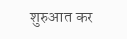शुरुआत कर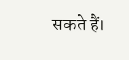सकते हैं।